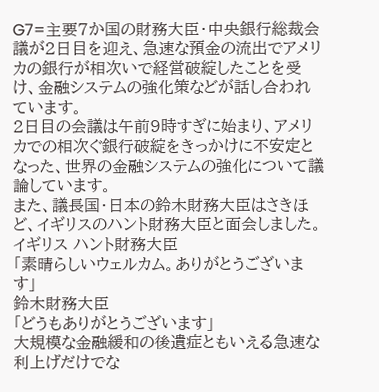G7=主要7か国の財務大臣・中央銀行総裁会議が2日目を迎え、急速な預金の流出でアメリカの銀行が相次いで経営破綻したことを受け、金融システムの強化策などが話し合われています。
2日目の会議は午前9時すぎに始まり、アメリカでの相次ぐ銀行破綻をきっかけに不安定となった、世界の金融システムの強化について議論しています。
また、議長国・日本の鈴木財務大臣はさきほど、イギリスのハント財務大臣と面会しました。
イギリス ハント財務大臣
「素晴らしいウェルカム。ありがとうございます」
鈴木財務大臣
「どうもありがとうございます」
大規模な金融緩和の後遺症ともいえる急速な利上げだけでな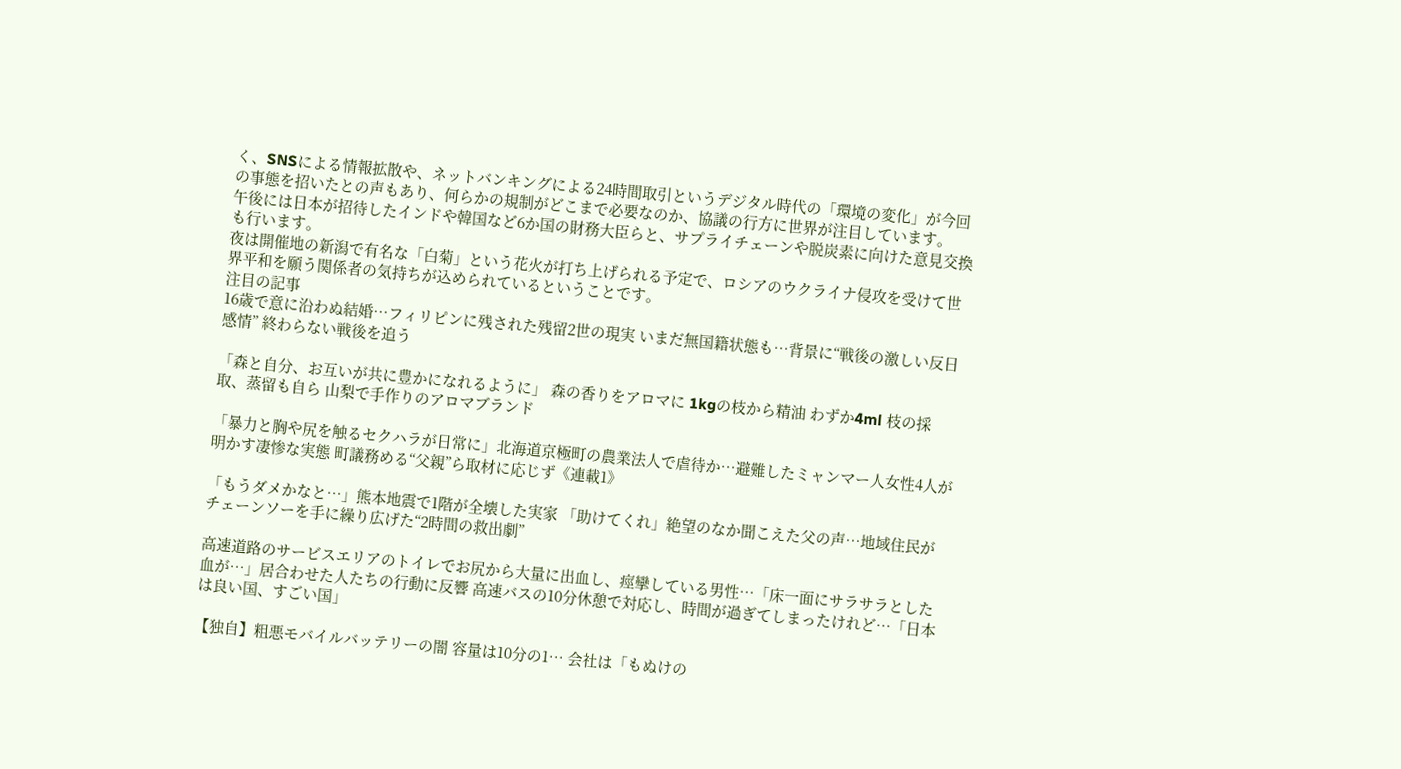く、SNSによる情報拡散や、ネットバンキングによる24時間取引というデジタル時代の「環境の変化」が今回の事態を招いたとの声もあり、何らかの規制がどこまで必要なのか、協議の行方に世界が注目しています。
午後には日本が招待したインドや韓国など6か国の財務大臣らと、サプライチェーンや脱炭素に向けた意見交換も行います。
夜は開催地の新潟で有名な「白菊」という花火が打ち上げられる予定で、ロシアのウクライナ侵攻を受けて世界平和を願う関係者の気持ちが込められているということです。
注目の記事
16歳で意に沿わぬ結婚…フィリピンに残された残留2世の現実 いまだ無国籍状態も…背景に“戦後の激しい反日感情” 終わらない戦後を追う

「森と自分、お互いが共に豊かになれるように」 森の香りをアロマに 1kgの枝から精油 わずか4ml 枝の採取、蒸留も自ら 山梨で手作りのアロマブランド

「暴力と胸や尻を触るセクハラが日常に」北海道京極町の農業法人で虐待か…避難したミャンマー人女性4人が明かす凄惨な実態 町議務める“父親”ら取材に応じず《連載1》

「もうダメかなと…」熊本地震で1階が全壊した実家 「助けてくれ」絶望のなか聞こえた父の声…地域住民がチェーンソーを手に繰り広げた“2時間の救出劇”

高速道路のサービスエリアのトイレでお尻から大量に出血し、痙攣している男性…「床一面にサラサラとした血が…」居合わせた人たちの行動に反響 高速バスの10分休憩で対応し、時間が過ぎてしまったけれど…「日本は良い国、すごい国」

【独自】粗悪モバイルバッテリーの闇 容量は10分の1… 会社は「もぬけの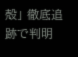殻」 徹底追跡で判明